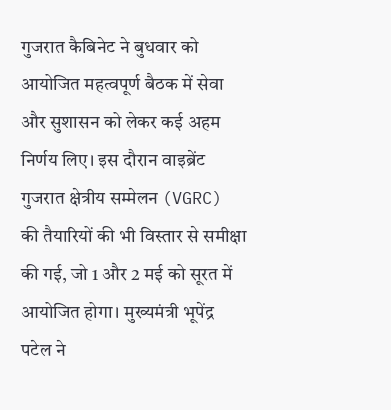गुजरात कैबिनेट ने बुधवार को आयोजित महत्वपूर्ण बैठक में सेवा और सुशासन को लेकर कई अहम निर्णय लिए। इस दौरान वाइब्रेंट गुजरात क्षेत्रीय सम्मेलन (VGRC) की तैयारियों की भी विस्तार से समीक्षा की गई, जो 1 और 2 मई को सूरत में आयोजित होगा। मुख्यमंत्री भूपेंद्र पटेल ने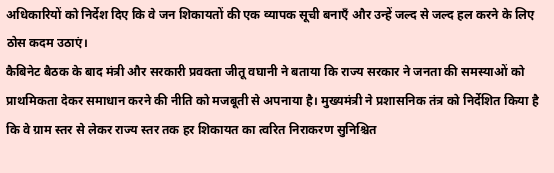अधिकारियों को निर्देश दिए कि वे जन शिकायतों की एक व्यापक सूची बनाएँ और उन्हें जल्द से जल्द हल करने के लिए ठोस कदम उठाएं।
कैबिनेट बैठक के बाद मंत्री और सरकारी प्रवक्ता जीतू वघानी ने बताया कि राज्य सरकार ने जनता की समस्याओं को प्राथमिकता देकर समाधान करने की नीति को मजबूती से अपनाया है। मुख्यमंत्री ने प्रशासनिक तंत्र को निर्देशित किया है कि वे ग्राम स्तर से लेकर राज्य स्तर तक हर शिकायत का त्वरित निराकरण सुनिश्चित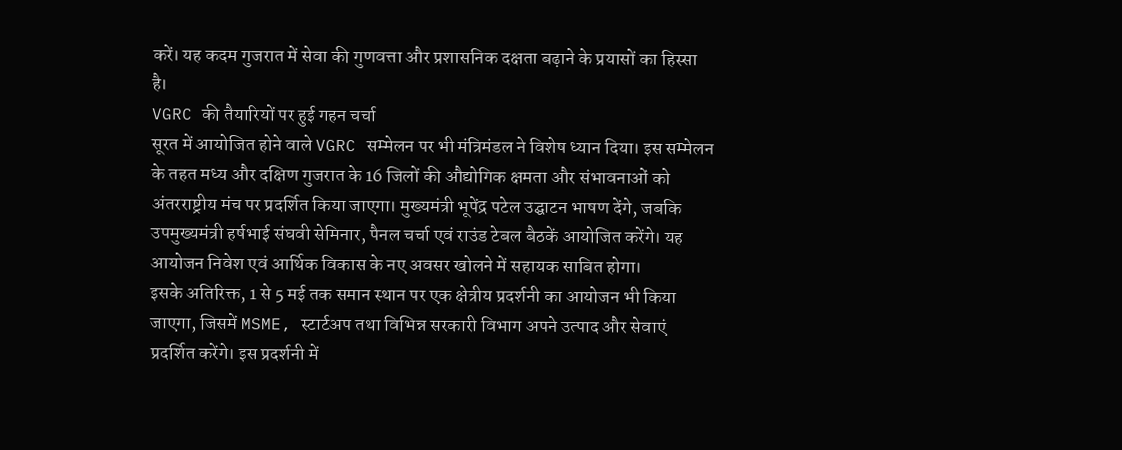करें। यह कदम गुजरात में सेवा की गुणवत्ता और प्रशासनिक दक्षता बढ़ाने के प्रयासों का हिस्सा है।
VGRC की तैयारियों पर हुई गहन चर्चा
सूरत में आयोजित होने वाले VGRC सम्मेलन पर भी मंत्रिमंडल ने विशेष ध्यान दिया। इस सम्मेलन के तहत मध्य और दक्षिण गुजरात के 16 जिलों की औद्योगिक क्षमता और संभावनाओं को अंतरराष्ट्रीय मंच पर प्रदर्शित किया जाएगा। मुख्यमंत्री भूपेंद्र पटेल उद्घाटन भाषण देंगे, जबकि उपमुख्यमंत्री हर्षभाई संघवी सेमिनार, पैनल चर्चा एवं राउंड टेबल बैठकें आयोजित करेंगे। यह आयोजन निवेश एवं आर्थिक विकास के नए अवसर खोलने में सहायक साबित होगा।
इसके अतिरिक्त, 1 से 5 मई तक समान स्थान पर एक क्षेत्रीय प्रदर्शनी का आयोजन भी किया जाएगा, जिसमें MSME, स्टार्टअप तथा विभिन्न सरकारी विभाग अपने उत्पाद और सेवाएं प्रदर्शित करेंगे। इस प्रदर्शनी में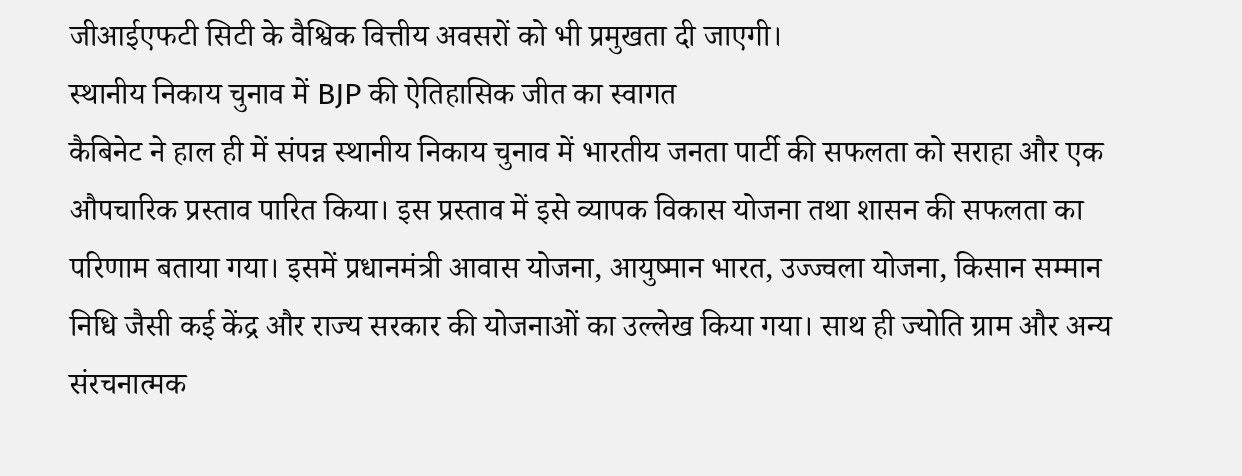जीआईएफटी सिटी के वैश्विक वित्तीय अवसरों को भी प्रमुखता दी जाएगी।
स्थानीय निकाय चुनाव में BJP की ऐतिहासिक जीत का स्वागत
कैबिनेट ने हाल ही में संपन्न स्थानीय निकाय चुनाव में भारतीय जनता पार्टी की सफलता को सराहा और एक औपचारिक प्रस्ताव पारित किया। इस प्रस्ताव में इसे व्यापक विकास योजना तथा शासन की सफलता का परिणाम बताया गया। इसमें प्रधानमंत्री आवास योजना, आयुष्मान भारत, उज्ज्वला योजना, किसान सम्मान निधि जैसी कई केंद्र और राज्य सरकार की योजनाओं का उल्लेख किया गया। साथ ही ज्योति ग्राम और अन्य संरचनात्मक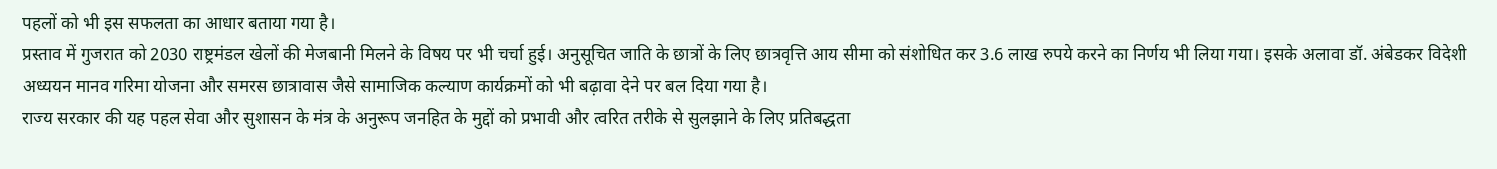पहलों को भी इस सफलता का आधार बताया गया है।
प्रस्ताव में गुजरात को 2030 राष्ट्रमंडल खेलों की मेजबानी मिलने के विषय पर भी चर्चा हुई। अनुसूचित जाति के छात्रों के लिए छात्रवृत्ति आय सीमा को संशोधित कर 3.6 लाख रुपये करने का निर्णय भी लिया गया। इसके अलावा डॉ. अंबेडकर विदेशी अध्ययन मानव गरिमा योजना और समरस छात्रावास जैसे सामाजिक कल्याण कार्यक्रमों को भी बढ़ावा देने पर बल दिया गया है।
राज्य सरकार की यह पहल सेवा और सुशासन के मंत्र के अनुरूप जनहित के मुद्दों को प्रभावी और त्वरित तरीके से सुलझाने के लिए प्रतिबद्धता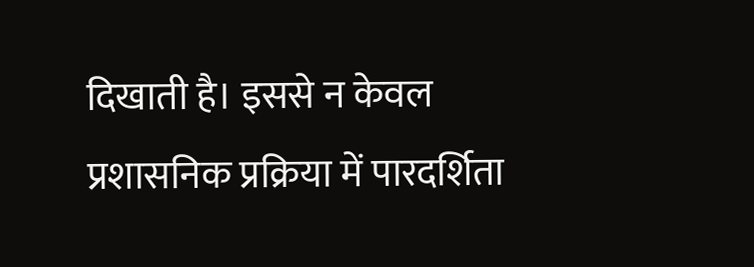दिखाती है। इससे न केवल प्रशासनिक प्रक्रिया में पारदर्शिता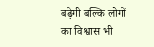बढ़ेगी बल्कि लोगों का विश्वास भी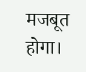मजबूत होगा।